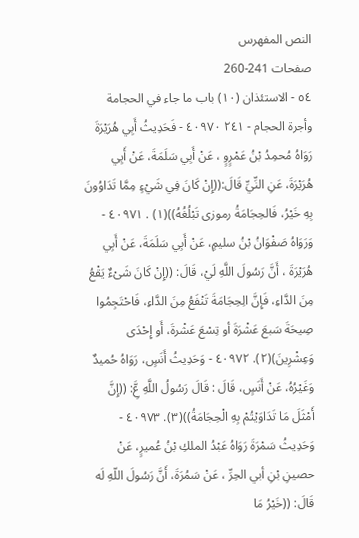النص المفهرس
صفحات 241-260
٥٤ - الاستئذان (١٠) باب ما جاء في الحجامة وأجرة الحجام - ٢٤١ ٤٠٩٧٠ - فَحَدِيثُ أَبِي هُرَيْرَةَ رَوَاهُ مُحمِدُ بْنُ عَمْرٍوٍ ، عَنْ أَبِي سَلَمَةَ، عَنْ أَيِي هُرَيْرَةَ، عَنِ النِّيِّ قَالَ:((إِنْ كَانَ فِي شَيْءٍ مِمَّا تَدَاوُونَ بِهِ خَيْرُ، فَالحِجَامَةُ رموزى تَبْلُغُهُ))(١) . ٤٠٩٧١ - وَرَوَاهُ صَفْوَانُ بْنُ سليمٍ، عَنْ أَبِي سَلَمَةَ، عَنْ أَبِي هُرَيْرَةَ ، أَنَّ رَسُولَ اللَّهِ لَيْ، قَالَ: ((إِنْ كَانَ شَىْءٌ يَقْعُ مِنَ الدَّاءِ، فَإِنَّ الِحِجَامَةَ تَنْفَعُ مِنَ الدَّاءِ، فَاحْتَجِمُوا صِيحَةَ سَبعَ عَشْرَةَ أو تِسْعَ عَشْرةَ، أَو إِحْدَى وَعِشْرِينَ)(٢). ٤٠٩٧٢ - وَحَدِيثُ أَنَسٍ، رَوَاهُ حُميدٌ وَغَيْرُهُ، عَنْ أَنَسٍ، قَالَ : قَالَ رَسُولُ اللَّهِ عَِّ: ((إِنَّ أَمْثَلَ مَا تَدَاوَيْتُمْ بِهِ الْحِجَامَةُ))(٣). ٤٠٩٧٣ - وَحَدِيثُ سَمْرَةَ رَوَاهُ عَبْدُ الملكِ بْنُ عُميرٍ، عَنْ حصينِ بْنِ أبي الحِرِّ ، عَنْ سَمُرَةَ، أَنَّ رَسُولَ اللّهِ لَه قَالَ: ((خَيْرُ مَا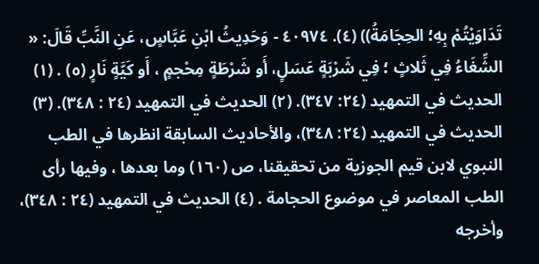تَدَاوَيْتُمْ بِهِ؛ الحِجَامَةُ)) (٤). ٤٠٩٧٤ - وَحَدِيثُ ابْنِ عَبَّاسٍ، عَنِ النَّبِّ قَالَ: « الشِّغَاءُ فِي ثَلاثٍ ؛ فِي شَرْبَةٍ عَسَلٍ، أَو شَرْطَةٍ مِحْجمٍ ، أَو كَيَّةٍ نَارٍ (٥) . (١) الحديث في التمهيد (٢٤: ٣٤٧). (٢) الحديث في التمهيد (٢٤ : ٣٤٨). (٣) الحديث في التمهيد (٢٤: ٣٤٨)، والأحاديث السابقة انظرها في الطب النبوي لابن قيم الجوزية من تحقيقنا، ص (١٦٠) وما بعدها ، وفيها رأى الطب المعاصر في موضوع الحجامة . (٤) الحديث في التمهيد (٢٤ : ٣٤٨)، وأخرجه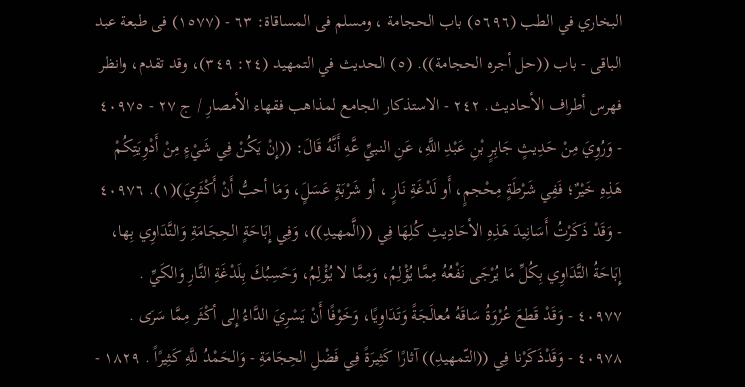البخاري في الطب (٥٦٩٦) باب الحجامة ، ومسلم فى المساقاة: ٦٣ - (١٥٧٧) فى طبعة عبد الباقى - باب ((حل أجره الحجامة)). (٥) الحديث في التمهيد (٢٤: ٣٤٩)، وقد تقدم، وانظر فهرس أطراف الأحاديث. ٢٤٢ - الاستذكار الجامع لمذاهب فقهاء الأمصارِ / ج ٢٧ - ٤٠٩٧٥ - وَرُوِيَ مِنْ حَدِيثٍ جَابِرٍ بْنِ عَبْدِ اللَّهِ، عَنِ النبيِّ عَّهِ أَنَّهُ قَالَ: ((إِنْ يَكُنْ فِي شَيْءٍ مِنْ أَدْوِيَتِكُمْ هَذِهِ خَيْرٌ؛ فَفِي شَرْطَةٍ مِحْجمٍ، أَو لَدْغَةِ نَارٍ ، أو شَرْبَةٍ عَسَلٍَ، وَمَا أحبُّ أَنْ أَكْثَرِيَ)(١). ٤٠٩٧٦ - وَقَدْ ذَكَرْتُ أَسَانِيدَ هَذِهِ الأحَادِيثِ كُلِهَا فِي ((الَّمهيدِ))، وَفِي إِبَاحَةٍ الحِجَامَةِ وَالنَّدَاوِي بِها، إِبَاحَةُ التَّدَاوِي بِكُلِّ مَا يُرْجَى نَفْعُهُ مِمَّا يُؤْلِمُ، وَمِمَّا لا يُؤْلِمُ، وَحَسِبُكَ بِلَدْغَةِ النَّارِ وَالكَيِّ . ٤٠٩٧٧ - وَقَدْ قَطعَ عُرْوَةُ سَاقَهُ مُعالَجَةً وَتَدَاوِيًا، وَخَوْفًا أَنْ يَسْرِيَ الدَّاءُ إِلى أكْثَر مِمَّا سَرَى . ٤٠٩٧٨ - وَقَدْذَكَرْنا فِي ((التّمهيدِ)) آثارًا كَثِيرَةً فِي فَضْلِ الحِجَامَةِ - وَالحَمْدُ للَّهِ كَثِيرًاً . ١٨٢٩ -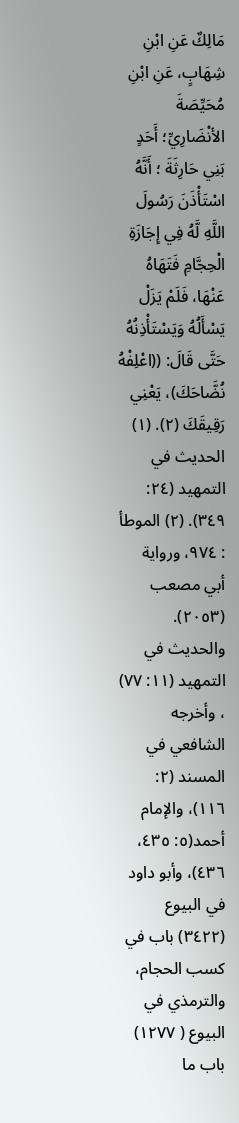مَالِكٌ عَنِ ابْنِ شِهَابٍ، عَنِ ابْنِ مُحَيِّصَةَ الأنْضَارِيِّ؛ أَحَدٍ بَنِي حَارِثَةَ ؛ أَنَّهُ اسْتَأْذَنَ رَسُولَ اللَّهِ لَّهُ فِي إِجَازَةِ الْحِجَّامِ فَتَهَاهُ عَنْهَا، فَلَمْ يَزَلْ يَسْأَلُهُ وَيَسْتَأْذِنُهُ حَتَّى قَالَ: ((اعْلِفْهُ نُضَّاحَكَ)، يَعْنِي رَقِيقَكَ (٢). (١) الحديث في التمهيد (٢٤: ٣٤٩). (٢) الموطأ : ٩٧٤، ورواية أبي مصعب (٢٠٥٣). والحديث في التمهيد (١١: ٧٧) ، وأخرجه الشافعي في المسند (٢: ١١٦)، والإمام أحمد(٥: ٤٣٥، ٤٣٦)، وأبو داود في البيوع (٣٤٢٢) باب في كسب الحجام، والترمذي في البيوع ( ١٢٧٧) باب ما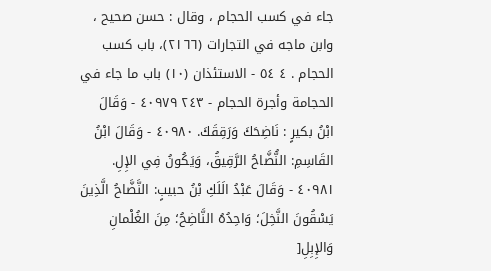جاء في كسب الحجام ، وقال : حسن صحيح ، وابن ماجه في التجارات (٢١٦٦)، باب كسب الحجام . ٤ ٥٤ - الاستئذان (١٠) باب ما جاء في الحجامة وأجرة الحجام - ٢٤٣ ٤٠٩٧٩ - وَقَالَ ابْنُ بكيرٍ : نَاضِحَكَ وَرَقِقَكَ. ٤٠٩٨٠ - وَقَالَ ابْنُ القَاسِمِ: النُّضَّاحُ الرَّقِيقُ، وَيَكُونُ فِي الإِلِ. ٤٠٩٨١ - وَقَالَ عَبْدُ الَلَكِ بْنُ حبيبٍ: النَّضَّاحُ الَّذِينَ يَسْقُونَ النَّخِلَ؛ وَاحِدُهُ النَّاضِحُ؛ مِنَ الغُلْمانِ وَالإِبِلِ[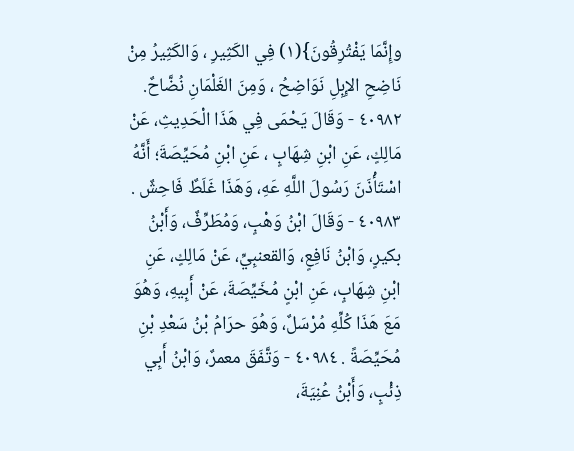وإِنَّمَا يَفْتُرِقُونَ}(١) فِي الكَثِيرِ ، وَالكَثِيرُ مِنْ نَاضِحِ الإِبِلِ نَوَاضِحُ ، وَمِنَ الغَلْمَانِ نُضَّاحٌ. ٤٠٩٨٢ - وَقَالَ يَحْمَى فِي هَذَا الْحَدِيثِ، عَنْ مَالِكٍ، عَنِ ابْنِ شِهَابٍ ، عَنِ ابْنِ مُحَيِّصَةَ؛ أَنَّهُ اسْتَأْذَنَ رَسُولَ اللَّهِ عَهِ، وَهَذَا غَلَطٌ فَاحِشٌ . ٤٠٩٨٣ - وَقَالَ ابْنُ وَهْبٍ، وَمُطَرِّفٌ، وَأَبْنُ بكيرٍ، وَابْنُ نَافِعٍ، وَالقعنبِيِّ، عَنْ مَالِكٍ، عَنِ ابْنِ شِهَابٍ، عَنِ ابْنٍ مُخَيِّصَةَ، عَنْ أَبِيهِ، وَهُوَ مَعَ هَذَا كُلِّهِ مُرْسَلٌ، وَهُوَ حرَامُ بْنُ سَعْدِ بْنِ مُحَيِّصَةً . ٤٠٩٨٤ - وَتَّفَقَ معمرٌ، وَابْنُ أَبِي ذِئْبٍ، وَأَبْنُ عُنِيَةَ،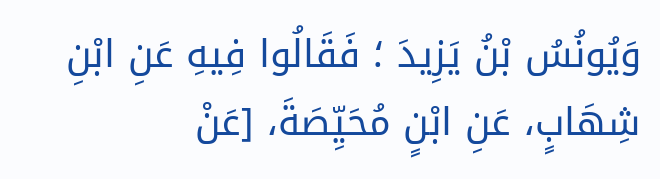وَيُونُسُ بْنُ يَزِيدَ ؛ فَقَالُوا فِيهِ عَنِ ابْنِ شِهَابٍ، عَنِ ابْنٍ مُحَيِّصَةَ، [عَنْ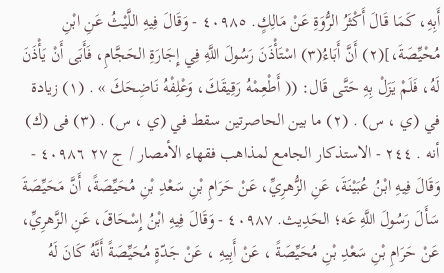أَبِهِ، كَمَا قَالَ أَكْثَرُ الرُّوَةِ عَنْ مَالِكٍ. ٤٠٩٨٥ - وَقَالَ فِيهِ اللَّيْثُ عَنِ ابْنِ مُحْيِّصَةَ،](٢) أَنَّ أَبَاءُ(٣) اسْتَأْذَنَ رَسُولَ اللَّهِ فِي إِجَارَةِ الحَجَّامِ، فَأَبَى أَنْ يَأْذَنَ لَهُ، فَلَمْ يَزَلْ بِهِ حَتَّى قَال: (( أَطْعِمْهُ رَقِيقَكَ، وَعْلِفْهُ نَاضِحَكَ » . (١) زيادة في (ي ، س) . (٢) ما بين الحاصرتين سقط في (ي ، س) . (٣) فى (ك) أنه . ٢٤٤ - الاستذكار الجامع لمذاهب فقهاء الأمصار / ج ٢٧ ٤٠٩٨٦ - وَقَالَ فِيهِ ابْنُ عُبَيْنَةَ، عَنِ الزُّهرِيِّ، عَنْ حَرَامِ بْنِ سَعْدِ بْنِ مُحَيِّصَةً، أَنَّ مَحَيِّصَةَ سَأَلَ رَسُولَ اللَّهِ عَه؛ الحَدِيث. ٤٠٩٨٧ - وَقَالَ فِيهِ ابْنُ إِسْحَاقَ، عَنِ الزَّهرِيِّ، عَنْ حَرَامِ بْنِ سَعْدِ بْنِ مُحَيِّصَةً ، عَنْ أَبِيهِ ، عَنْ جَدّةٍ مُحَيِّصَةً أَنَّهُ كَانَ لَهُ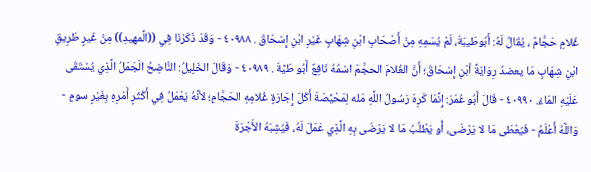غُلامِ حَجَّامٌ ، يُقَالُ لَهُ: أَبُوطَيبَةَ، لَمْ يُسَمِهِ مِنْ أَصْحَابِ ابْنِ شِهَابٍ غَيْرِ ابْنِ إِسْحَاقَ . ٤٠٩٨٨ - وَقَدْ ذَكَرْنَا فِي ((الَّمهيدِ)) مِنْ غَيرٍ طَرِيقِ ابْنِ شِهَابٍ مَا يعضدُ رِوَايَةً أبْنِ إِسْحَاقَ؛ أَنَّ الغُلامَ الحجَّمَ اسْمُهُ نَافِعٌ أَبُو طَيَّةَ . ٤٠٩٨٩ - وَقَالَ الخَلِيلُ: النَّاضِحُ الَجَمَلُ الَّذِي يُسْتَقَى عَلَيْهِ المَاءُ. ٤٠٩٩٠ - قَالَ أَبُو عُمَرَ: إِنَّمَا كَرِهَ رَسُولُ اللَّهِ مَله لِمَحْيِّصَةَ أَكْلَ إِجَارَةٍ غُلامِهِ الحَجَّامِ؛ لأنَّهُ يَعْمَلُ فِي أَكْثَرٍ أَمْرِهِ بِغَيْرٍ سومٍ - وَاللَّهُ أَعْلَمُ - فَيُعْطَى مَا لا يَرْضَى، أُو يَطْلُبُ مَا لا يَرْضَى بِهِ الَّذِي عَمَلَ لَهُ، فَيُشِبَهُ الأَجْرَةَ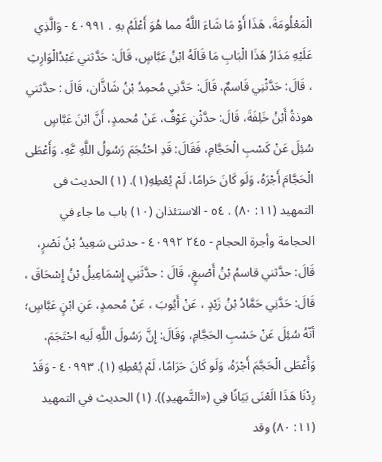الْمَعْلُومَةَ، هَذَا أَوْ مَا شَاءَ اللَّهُ مما هُوَ أَعْلَمُ بهِ . ٤٠٩٩١ - وَالَّذِي عَلَيْهِ مَدَارُ هَذَا الْبَابِ مَا قَالَهُ ابْنُ عَبَّاسٍ، قَالَ: حَدَّثني عَبْدُالْوَارِثِ ، قَالَ: حَدَّثْنِي قَاسمٌ، قَالَ: حَدَّنِي مُحمِدُ بْنُ شَاذَّان، قَالَ : حدَّثني هوذةُ أَبْنُ خَلِفَةَ، قَالَ: حدَّثْنِ عَوْفٌ، عَنْ مُحمدٍ، أَنَّ ابْنَ عَبَّاسٍ سُئِلَ عَنْ كَسْبِ الْحَجَّامِ، فَقَالَ: قَدِ احْتُجَمَ رَسُولُ اللَّهِ عَّهِ، وَأَعْطَى الْحَجَّامَ أَجْرَهُ، وَلَو كَانَ حَرامًا، لَمْ يُعْطِهِ(١). (١) الحديث فى التمهيد (١١: ٨٠) . ٥٤ - الاستئذان (١٠) باب ما جاء في الحجامة وأجرة الحجام - ٢٤٥ ٤٠٩٩٢ - حدثنى سَعِيدُ بْنُ نَصْرٍ، قَالَ: حدَّثني قاسمُ بْنُ أَصْبغٍ، قَالَ : حدَّثَنِي إِسْمَاعِيلُ بْنُ إِسْحَاقَ ، قَالَ: حَدَّنِي حَمَّادُ بْنُ زَيْدٍ ، عَنْ أَيُوبَ ، عَنْ مُحمدٍ، عَنِ ابْنٍ عَبَّاسٍ؛ أنّهُ سُئِلَ عَنْ حَسْبِ الحَجَّامِ، وَقَالَ: إِنَّ رَسُولَ اللَّهِ لَيه احْتَجَمَ، وَأَعْطَى الْحَجَّمَ أَجْرَهُ، وَلَو كَانَ حَرَامًا، لَمْ يُعْطِهِ (١). ٤٠٩٩٣ - وَقَدْ رِدْنَا هَذَا الَعْنَى بَيَانًا فِي («التَّمهيدِ)). (١) الحديث في التمهيد (١١: ٨٠) وقد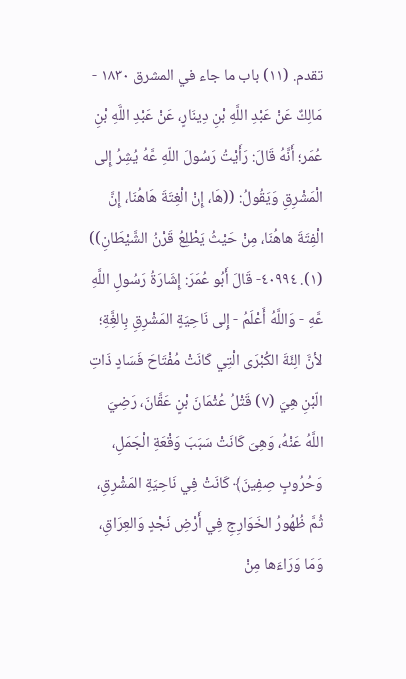تقدم. (١١) باب ما جاء في المشرق ١٨٣٠ - مَالِكٌ عَنْ عَبْدِ اللَّهِ بْنِ دِينَارٍ، عَنْ عَبْدِ اللَّهِ بْنِ عُمَر؛ أَنَّهُ قَالَ: رَأَيْتُ رَسُولَ اللّهِ عَّهُ يُشِرُ إِلى الْمَشْرِقِ وَيَقُولُ: ((هَا، إِنْ الْغِتَةَ هَاهُنَا، إِنَّ الْفِتَةَ هاهُنَا، مِنْ حَيْثُ يَطْلِعُ قَرْنُ الشَّيْطَانِ)) (١). ٤٠٩٩٤- قَالَ أَبُو عُمَرَ: إِشَارَةُ رَسُولِ اللَّهِ عَّهِ - وَاللَّهُ أَعْلَمُ - إِلى نَاحِيَةٍ المَشْرِقِ بِالغَِّةِ؛ لأنَّ الِئَةَ الكُبْرَى الْتِي كَانَتْ مُفْتَاحَ فَسَادٍ ذَاتِ الّبْنِ هِيَ (٧) قَتْلُ عُثْمَانَ بْنٍ عَقَّانَ، رَضِيَ اللَّهُ عَنْهُ، وَهِىَ كَانَتْ سَبَبَ وَقْعَةِ الْجَمَلِ، وَحُرُوبٍ صِفِينَ﴾ كَانَتْ فِي نَاحِيَةِ المَشْرِقِ، ثُمَّ ظُهُورُ الخَوَارِجِ فِي أَرْضِ نَجْدٍ وَالعِرَاقِ، وَمَا وَرَاءَها مِنْ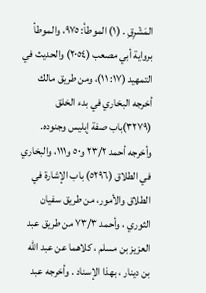المَشْرِقِ . (١) الموطأ: ٩٧٥، والموطأ برواية أبي مصعب (٢٠٥٤) والحديث في التمهيد (١٧: ١١)، ومن طريق مالك أخرجه البخاري في بدء الخلق (٣٢٧٩)باب صفة إبليس وجنوده. وأخرجه أحمد ٢٣/٢ و٥٠ و١١١، والبخاري في الطلاق (٥٢٩٦) باب الإشارة في الطلاق والأمور، من طريق سفيان الثوري ، وأحمد ٧٣/٣ من طريق عبد العزيز بن مسلم ، كلاهما عن عبد اللّه بن دينار ، بهذا الإسناد . وأخرجه عبد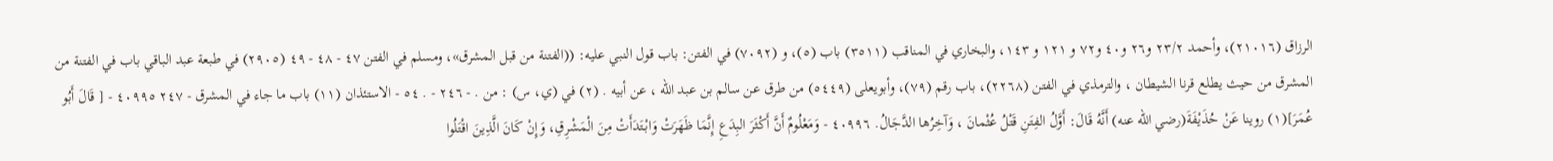الرزاق (٢١٠١٦)، وأحمد ٢٣/٢ و٢٦ و٤٠ و٧٢ و ١٢١ و ١٤٣، والبخاري في المناقب (٣٥١١) باب (٥)، و (٧٠٩٢) في الفتن: باب قول النبي عليه: ((الفتنة من قبل المشرق»، ومسلم في الفتن ٤٧ - ٤٨ - ٤٩ (٢٩٠٥) في طبعة عبد الباقي باب في الفتنة من المشرق من حيث يطلع قرنا الشيطان ، والترمذي في الفتن (٢٢٦٨)، باب رقم (٧٩)، وأبويعلى (٥٤٤٩) من طرق عن سالم بن عبد الله ، عن أبيه . (٢) في (ي، س) : من . - ٢٤٦ - . ٥٤ - الاستئذان (١١) باب ما جاء في المشرق - ٢٤٧ ٤٠٩٩٥ - [ قَالَ أَبُو عُمَرَ](١) روينا عَنْ حُذَيْفَةَ(رضي الله عنه) أَنَّهُ قَالَ: أَوَّلُ الفِتَنِ قَتْلُ عُثْمانَ ، وَآخِرُها الدَّجَالُ. ٤٠٩٩٦ - وَمَعْلُومٌ أَنَّ أَكْثَرَ البِدَعِ إِنَّمَا ظَهَرَتْ وَابْتَدَأَتْ مِنَ الْمَشْرِقِ، وَإِنْ كَانَ الَّذِينَ اقْتَلُوا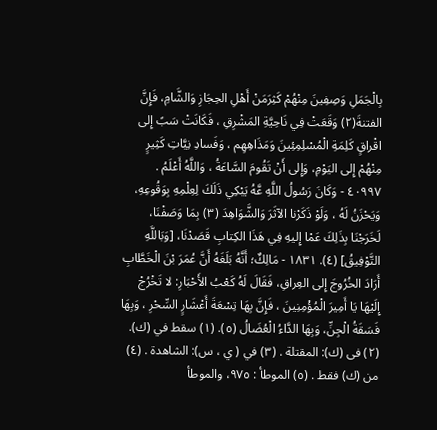بِالْجَمَلِ وَصِفِينَ مِنْهُمْ كَثِرَمَنْ أَهْلِ الحِجَازِ وَالشَّامِ، فَإِنَّ الفتنةَ(٢) وَقَعَتْ فِي نَاحِيَّةِ المَشْرِقِ ، فَكَانَتْ سَبً إِلى اقْراقٍ كَلِمَةِ الْمُسْلِمِئِينَ وَمَذَاهِهِم ، وَفَسادِ نِيَّاتِ كَثِيرٍ مِنْهُمْ إِلى اليَوْمِ، وَإِلى أَنْ تَقُومَ السَّاعَةُ ، وَاللَّهُ أَعْلَمُ . ٤٠٩٩٧ - وَكَانَ رَسُولُ اللَّهِ عَّهُ يَبْكِي ذَلَكَ لِعِلْمِهِ بِوَقُوعِهِ، وَيَحْزَنُ لَهُ ، وَلَوْ ذَكَرْنا الآثَرَ وَالشَّوَاهِدَ (٣) بِمَا وَصَفْنَا، لَخَرَجْنَا بِذَلِكَ عَمْا إِليهِ فِي هَذَا الكِتابِ قَصَدْنَا، [وَبَاللَّهِ التَّوْفِيقُ] (٤). ١٨٣١ - مَالِكٌ؛ أَنَّهُ بَلَغَهُ أَنَّ عُمَرَ بْنَ الْخَطَّابِ أَرَادَ الخُرُوجَ إِلى العِراقِ، فَقَالَ لَهُ كَعْبُ الأَحْبَارِ: لا تَخْرُجْ إِلَيْهَا يَا أَمِيرَ الْمُؤْمِنِينَ ، فَإِنَّ بِهَا تِسْعَةَ أَعْشَارٍ السِّحْرِ ، وَبِهَا فَسَقَةُ الْجِنِّ، وَبِهَا الدَّاءُ الْعُضَالُ (٥). (١) سقط في (ك). (٢) فى (ك): المقتلة . (٣) في ( ي ، س): الشاهدة . (٤) من (ك) فقط . (٥) الموطأ : ٩٧٥، والموطأ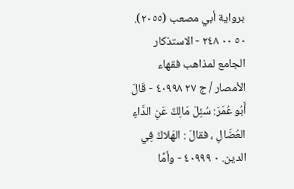برواية أبي مصعب (٢٠٥٥). ٥٠ ٠٠ ٢٤٨ - الاستذكار الجامع لمذاهب فقهاء الأمصار / ج ٢٧ ٤٠٩٩٨ - قَالَ أَبُو عُمَرَ: سُئِلَ مَالِكٌ عَنِ الدَّاءِ العُضَالِ ، فقالَ : الهَلاكُ فِي الدین. ٠ ٤٠٩٩٩ - وأمَّا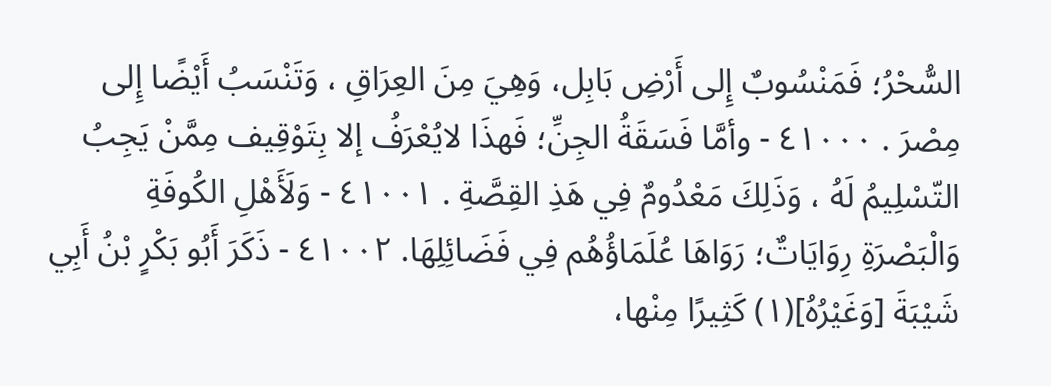السُّحْرُ؛ فَمَنْسُوبٌ إِلى أَرْضِ بَابِل، وَهِيَ مِنَ العِرَاقِ ، وَتَنْسَبُ أَيْضًا إِلى مِصْرَ . ٤١٠٠٠ - وأمَّا فَسَقَةُ الجِنِّ؛ فَهذَا لايُعْرَفُ إلا بِتَوْقِيف مِمَّنْ يَجِبُ التّسْلِيمُ لَهُ ، وَذَلِكَ مَعْدُومٌ فِي هَذِ القِصَّةِ . ٤١٠٠١ - وَلَأَهْلِ الكُوفَةِ وَالْبَصْرَةِ رِوَايَاتٌ؛ رَوَاهَا عُلَمَاؤُهُم فِي فَضَائِلِهَا. ٤١٠٠٢ - ذَكَرَ أَبُو بَكْرٍ بْنُ أَبِي شَيْبَةَ [وَغَيْرُهُ](١) كَثِيرًا مِنْها،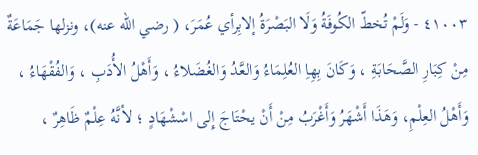٤١٠٠٣ - وَلَمْ تُخطّ الكُوفَةُ وَلَا البَصْرَةُ إلابِرأي عُمَرَ، ( رضي الله عنه)، ونزلها جَمَاعَةٌ مِنْ كِبَارِ الصَّحَابَةِ ، وَكَانَ بِهِاِ العُلِمَاءُ وَالعَّدُ وَالغُضَلاءُ ، وَأَهْلُ الأُدَبِ ، وَالفُقْهَاءُ ، وَأَهْلُ العِلْمِ، وَهَذَا أَشْهَرُ وَأَغْرَبُ مِنْ أَنْ يحْتَاجَ إِلى اسْشْهَادٍ ؛ لأنَّهُ عِلْمٌ ظَاهِرٌ ،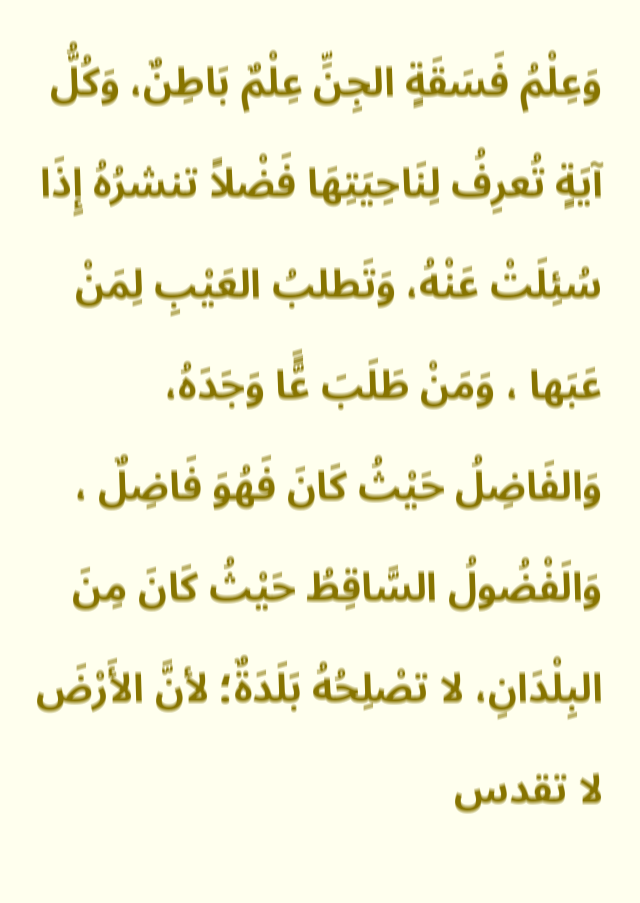وَعِلْمُ فَسَقَةٍ الجِنِّ عِلْمٌ بَاطِنٌ، وَكُلُّ آيَةٍ تُعرِفُ لِنَاحِيَتِهَا فَضْلاً تنشرُهُ إِذَا سُئِلَتْ عَنْهُ، وَتَطلبُ العَيْبِ لِمَنْ عَبَها ، وَمَنْ طَلَبَ عًَّا وَجَدَهُ، وَالفَاضِلُ حَيْثُ كَانَ فَهُوَ فَاضِلٌ ، وَالَفْضُولُ السَّاقِطُ حَيْثُ كَانَ مِنَ البِلْدَانِ، لا تصْلِحُهُ بَلَدَةٌ؛ لأنَّ الأَرْضَ لا تقدس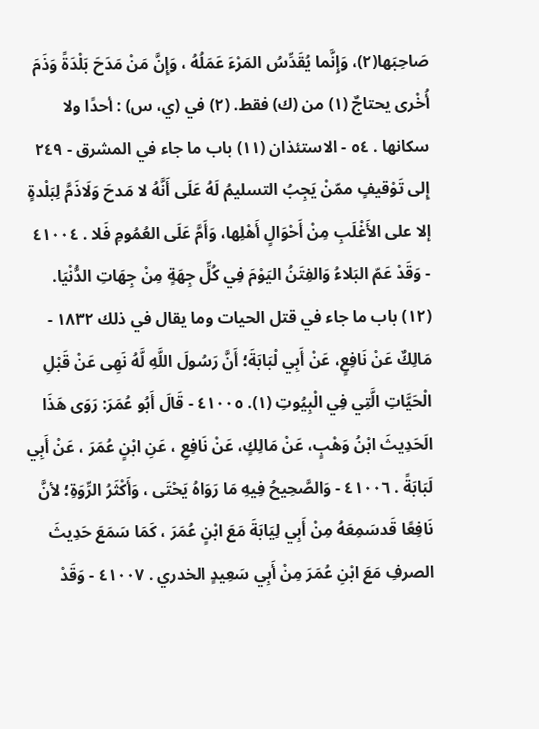صَاحِبَها(٢)، وَإِنَّما يُقَدِّسُ المَرْءَ عَمَلُهُ ، وَإِنَّ مَنْ مَدَحَ بَلْدَةً وَذَمَ أُخْرى يحتاجٌ (١) من (ك) فقط. (٢) في (ي، س) : أحدًا ولا سكانها . ٥٤ - الاستئذان (١١) باب ما جاء في المشرق - ٢٤٩ إِلى تَوْقيفٍ ممّنْ يَجِبُ التسليمُ لَهُ عَلَى أَنَّهُ لا مَدحَ وَلَاذَمَّ لِبَلْدةٍ إلا على الأَغْلَبِ مِنْ أَحْوَالٍ أَهْلِها، وَأَمَّ عَلَى العُمُومِ فَلا . ٤١٠٠٤ - وَقَدْ عَمّ البَلاءُ وَالفِتَنُ اليَوْمَ فِي كُلِّ جِهَةٍ مِنْ جِهَاتِ الدُّنْيَا. (١٢) باب ما جاء في قتل الحيات وما يقال في ذلك ١٨٣٢ - مَالِكٌ عَنْ نَافِعٍ، عَنْ أَبِي لْبَابَةَ؛ أَنَّ رَسُولَ اللَّهِ لَّهُ نَهِى عَنْ قَبْلِ الْحَيَّاتِ الَّتِي فِي الْبِيُوتِ (١). ٤١٠٠٥ - قَالَ أَبُو عُمَرَ: رَوَى هَذَا الَحَدِيثَ ابْنُ وَهْبٍ، عَنْ مَالِكٍ، عَنْ نَافِعِ ، عَنِ ابْنٍ عُمَرَ ، عَنْ أَبِي لَبَابَةً . ٤١٠٠٦ - وَالصَّحِيحُ فِيهِ مَا رَوَاهُ يَحْتَى ، وَأَكْثَرُ الرِّوَةِ؛ لأنَّ نَافِعًا قَدسَمِعَهُ مِنْ أَبِي لِيَابَةَ مَعَ ابْنٍ عُمَرَ ، كَمَا سَمَعَ حَدِيثَ الصرفِ مَعَ ابْنِ عُمَرَ مِنْ أَبِي سَعِيدٍ الخدري . ٤١٠٠٧ - وَقَدْ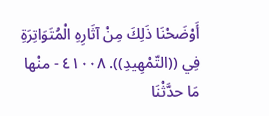أَوْضَحْنَا ذَلِكَ مِنْ آثَارِهِ الْمُتَوَاتِرَةِ فِي ((التّمْهِيدِ)). ٤١٠٠٨ - منْها مَا حدَّثْنَا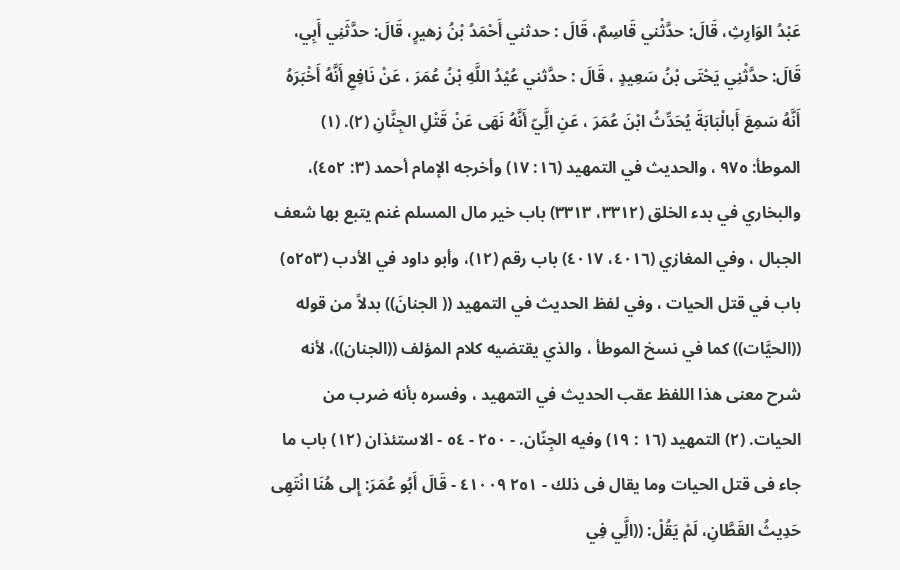عَبْدُ الوَارِثِ، قَالَ: حدَّثْني قَاسِمٌ، قَالَ : حدثني أَحْمَدُ بْنُ زهيرٍ، قَالَ: حدَّثَنِي أَبِي، قَالَ: حدَّثْنِي يَحْتَى بْنُ سَعِيدٍ ، قَالَ : حدَّثني عُيْدُ اللَّهِ بْنُ عُمَرَ ، عَنْ نَافِعِ أَنَّهُ أَخْبَرَهُ أَنَّهُ سَمِعَ أَبالْبَابَةَ يُحَدِّثُ ابْنَ عُمَرَ ، عَنِ الَِّيّ أَنَّهُ نَهَى عَنْ قَتْلِ الجِنَّانِ (٢). (١) الموطأ: ٩٧٥ ، والحديث في التمهيد (١٦: ١٧) وأخرجه الإمام أحمد (٣: ٤٥٢)، والبخاري في بدء الخلق (٣٣١٢، ٣٣١٣) باب خير مال المسلم غنم يتبع بها شعف الجبال ، وفي المغازي (٤٠١٦، ٤٠١٧) باب رقم (١٢)، وأبو داود في الأدب (٥٢٥٣) باب في قتل الحيات ، وفي لفظ الحديث في التمهيد (( الجنانَ)) بدلاً من قوله ((الحيَّات)) كما في نسخ الموطأ ، والذي يقتضيه كلام المؤلف ((الجنان))، لأنه شرح معنى هذا اللفظ عقب الحديث في التمهيد ، وفسره بأنه ضرب من الحيات. (٢) التمهيد (١٦ : ١٩) وفيه الجِنّان. - ٢٥٠ - ٥٤ - الاستئذان (١٢) باب ما جاء فى قتل الحيات وما يقال فى ذلك - ٢٥١ ٤١٠٠٩ - قَالَ أَبُو عُمَرَ: إِلى هُنَا انْتَهِى حَدِيثُ القَطَّانِ، لَمْ يَقُلْ: ((الَِّي فِي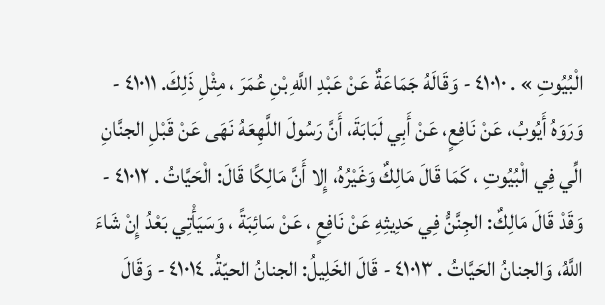الْبُيُوتِ » . ٤١٠١٠ - وَقَالَهُ جَمَاعَةٌ عَنْ عَبْدِ اللَّهِ بْنِ عُمَرَ ، مِثْلِ ذَلِكَ. ٤١٠١١ - وَرَوَهُ أَيُوبُ، عَنْ نَافِعٍ، عَنْ أَبِي لَبَابَةَ، أَنَّ رَسُولَ اللَّهِعَهُ نَهَى عَنْ قَبْلِ الجنَّانِ الِّي فِي الْبُيُوتِ ، كَمَا قَالَ مَالِكٌ وَغَيْرُهُ، إِلا أَنَّ مَالِكًا قَالَ: الْحَيَّاتُ . ٤١٠١٢ - وَقَدْ قَالَ مَالِكٌ: الجِنَّنُّ فِي حَدِيثِهِ عَنْ نَافِعٍ ، عَنْ سَائِبَةً ، وَسَيَأْتِي بَعْدُ إِنْ شَاءَ اللَّهُ، وَالجنانُ الحَيَّاتُ . ٤١٠١٣ - قَالَ الخَلِيلُ: الجنانُ الحيّةُ. ٤١٠١٤ - وَقَالَ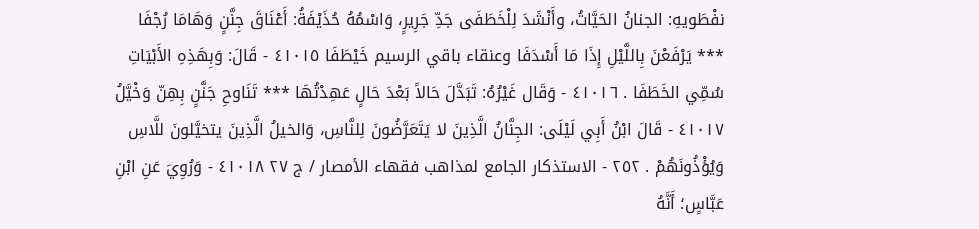نفْطَويهِ: الجنانُ الحَيَّاتُ، وأَنْشَدَ لِلْخَطَفَى جَدِّ جَرِيرٍ، وَاسْمُهُ حُذَيْفَةُ: أَعْنَاقَ جِنَّنٍ وَهَامَا رُجْفَا *** يَرْفَعْنَ بِاللَّيْلِ إِذَا مَا أَسْدَفَا وعنقاء باقي الرسيم خَيْطَفَا ٤١٠١٥ - قَالَ: وَبِهَذِهِ الأَبْيَاتِ سُمِّي الخَطَفَا . ٤١٠١٦ - وَقَال غَيْرُهُ: تَبَدَّلَ حَالاً بَعْدَ حَالٍ عَهِدْتُهَا *** تَنَاوحِ جَنَّنٍ بِهِنّ وَخْيَّلُ ٤١٠١٧ - قَالَ ابْنُ أَبِي لَيْلَى: الجِنَّانُ الَّذِينَ لا يَتَعَرَّضُونَ لِلنَّاسِ، وَالخيلُ الَّذِينَ يتخيَّلونَ للَّاسِ وَيُؤْذُونَهُمْ . ٢٥٢ - الاستذكار الجامع لمذاهب فقهاء الأمصار / ج ٢٧ ٤١٠١٨ - وَرُوِيَ عَنِ ابْنِ عَبَّاسٍ؛ أَنَّهُ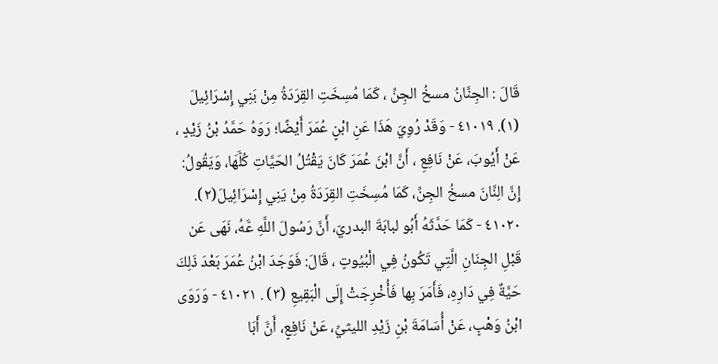قَالَ : الجِنَّانُ مسخُ الجِنِّ ، كَمَا مُسِخَتِ القِرَدَةُ مِنْ بَنِي إِسْرَائِيلَ (١). ٤١٠١٩ - وَقَدْ رُوِيَ هَذَا عَنِ ابْنٍ عُمَرَ أَيْضًا؛ رَوَهُ حَمَّدُ بْنُ زَيْدٍ ، عَنْ أَيُوبَ، عَنْ نَافِعِ ، أَنَّ ابْنَ عُمَرَ كَانَ يَقْتُلُ الحَيَّاتِ كُلَّهَا، وَيَقُولُ: إِنَّ الِنَّانَ مسخُ الجِنِّ، كَمَا مُسِخَتِ القِرَدَةُ مِنْ يَنِي إِسْرَائِيلَ(٢). ٤١٠٢٠ - كَمَا حَدَّثَهُ أَبُو لبابَةَ البدريّ، أَنَّ رَسُولَ اللَّهِ عَّهُ، نَهَى عَن قَبْلِ الجِنَانِ الَّتِي تَكُونُ فِي الْبُيُوتٍ ، قَالَ: فَوَجَدَ ابْنُ عُمَرَ بَعْدَ ذَلِكَ حَيَّةٌ فِي دَارِهِ، فَأَمَرَ بِها فَأُخْرِجَتْ إِلَى الْبَقِيعِ (٣) . ٤١٠٢١ - وَرَوَى ابْنُ وَهْبٍ، عَنْ أُسَامَةَ بْنِ زَيْدِ الليثيِّ، عَنْ نَافِعٍ، أَنَّ أَبَا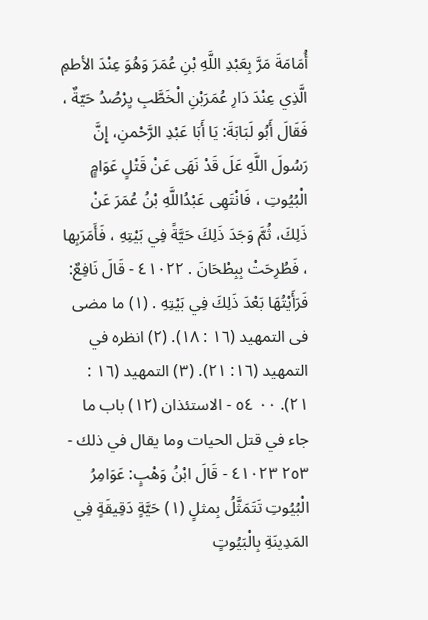أُمَامَةَ مَرَّ بِعَبْدِ اللَّهِ بْنِ عُمَرَ وَهُوَ عِنْدَ الأطمِ الَّذِي عِنْدَ دَارِ عُمَرَبْنِ الْخَطَّبِ يِرْصُدُ حَيّةٌ ، فَقَالَ أَبُو لَبَابَةَ: يَا أَبَا عَبْدِ الرَّحْمنِ، إِنَّ رَسُولَ اللَّهِ عَلَ قَدْ نَهَى عَنْ قَتْلٍ عَوَامٍِ الْبُيُوتِ ، فَانْتَهِى عَبْدُاللَّهِ بْنُ عُمَرَ عَنْ ذَلِكَ، ثُمَّ وَجَدَ ذَلِكَ حَيَّةً فِي بَيْتِهِ ، فَأَمَرَبِها ، فَطُرِحَتْ بِبِطْحَانَ . ٤١٠٢٢ - قَالَ نَافِعٌ: فَرَأَيْتُهَا بَعْدَ ذَلِكَ فِي بَيْتِهِ . (١) ما مضى فى التمهيد (١٦ : ١٨). (٢) انظره في التمهيد (١٦: ٢١). (٣) التمهيد (١٦ : ٢١). ٠٠ ٥٤ - الاستئذان (١٢) باب ما جاء في قتل الحيات وما يقال في ذلك - ٢٥٣ ٤١٠٢٣ - قَالَ ابْنُ وَهْبٍ: عَوَامِرُ الْبُيُوتِ تَتَمَثَّلُ بِمثلٍ (١) حَيَّةٍ دَقِيقَةٍ فِي المَدِينَةِ بِالْبَيُوتٍ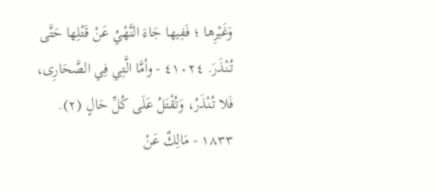وَغَيْرِها ؛ فَفِيها جَاءَ النَّهْيُ عَنْ قَتْلِها حَتَّى تُنْذَرَ. ٤١٠٢٤ - وأمَّا الَّتِي فِي الصَّحَارِى، فَلا تُنْذَرُ، وَتُقْتَلُ عَلَى كُلِّ حَالٍ (٢). ١٨٣٣ - مَالِكٌ عَنْ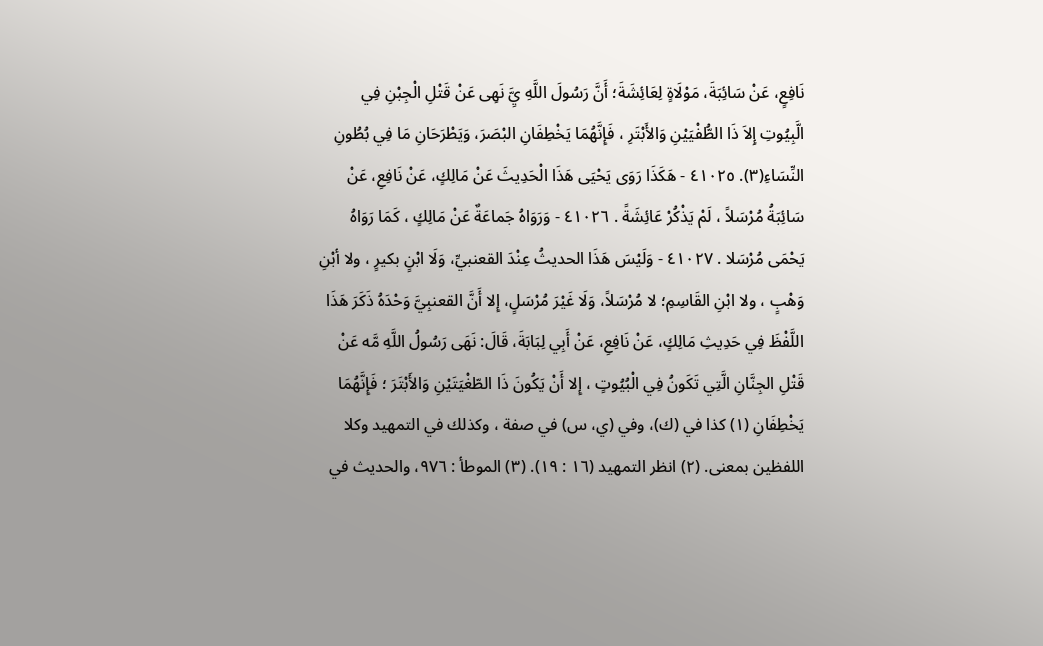نَافِعٍ، عَنْ سَائِبَةَ، مَوْلَاةٍ لِعَائِشَةَ؛ أَنَّ رَسُولَ اللَّهِ يَِّ نَهِى عَنْ قَتْلِ الْجِبْنِ فِي الَّبِيُوتِ إِلاَ ذَا الطُّفْيَيْنِ وَالأَبْتَرِ ، فَإِنَّهُمَا يَخْطِفَانِ البْصَرَ، وَيَطْرَحَانِ مَا فِي بُطُونِ النِّسَاءِ(٣). ٤١٠٢٥ - هَكَذَا رَوَى يَحْيَى هَذَا الْحَدِيثَ عَنْ مَالِكٍ، عَنْ نَافِعِ، عَنْ سَائِبَةُ مُرْسَلاً ، لَمْ يَذْكُرْ عَائِشَةً . ٤١٠٢٦ - وَرَوَاهُ جَماعَةٌ عَنْ مَالِكٍ ، كَمَا رَوَاهُ يَحْمَى مُرْسَلا . ٤١٠٢٧ - وَلَيْسَ هَذَا الحديثُ عِنْدَ القعنبيِّ، وَلَا ابْنٍ بكيرٍ ، ولا أبْنِ وَهْبٍ ، ولا ابْنِ القَاسِمِ؛ لا مُرْسَلاً، وَلَا غَيْرَ مُرْسَلٍ، إِلا أَنَّ القعنبِيَّ وَحْدَهُ ذَكَرَ هَذَا اللَّفْظَ فِي حَدِيثِ مَالِكٍ، عَنْ نَافِعِ، عَنْ أَبِي لِبَابَةَ، قَالَ: نَهَى رَسُولُ اللَّهِ مَّه عَنْ قَتْلِ الجِنَّانِ الَّتِي تَكَونُ فِي الْبُيُوتٍ ، إِلا أَنْ يَكُونَ ذَا الطّغْيَتَيْنِ وَالأَبْتَرَ ؛ فَإِنَّهُمَا يَخْطِفَانِ (١) كذا في (ك)، وفي (ي، س) في صفة ، وكذلك في التمهيد وكلا اللفظين بمعنى. (٢) انظر التمهيد (١٦ : ١٩). (٣) الموطأ : ٩٧٦، والحديث في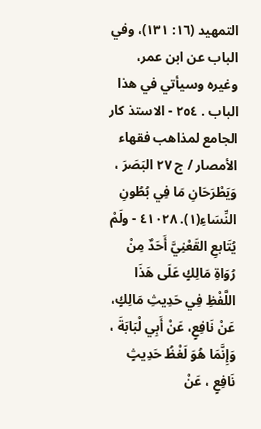التمهيد (١٦: ١٣١)، وفي الباب عن ابن عمر، وغيره وسيأتي في هذا الباب . ٢٥٤ - الاستذ کار الجامع لمذاهب فقهاء الأمصار / ج ٢٧ البَصَرَ ، وَيَطْرَحَانِ مَا فِي بُطُونِ النِّسَاءِ(١). ٤١٠٢٨ - ولَمْ يُتَابعِ القَعْنِيَّ أَحَدٌ مِنْ رُوَاةِ مَالِكٍ عَلَى هَذَا اللَّفْظِ فِي حَدِيثِ مَالِكٍ، عَنْ نَافِعٍ، عَنْ أَبِي لْبَابَةَ ، وَإِنَّمَا هُوَ لَغْظُ حَدِيثٍ نَافِعٍ ، عَنْ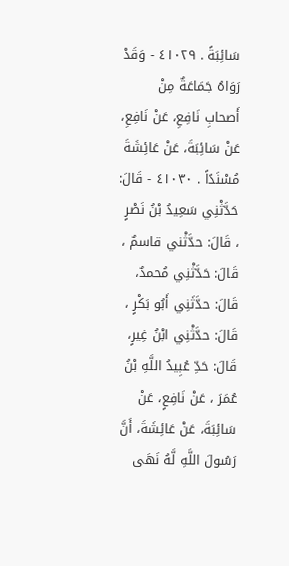سَائِبَةً . ٤١٠٢٩ - وَقَدْ رَوَاهُ جَمَاعَةٌ مِنْ أَصحابِ نَافِعِ، عَنْ نَافِعِ، عَنْ سَائِبَةَ، عَنْ عَائِشَةَ مُسْنَدًاً . ٤١٠٣٠ - قَالَ: حَدَّثْنِي سَعِيدُ بْنُ نَصْرٍ ، قَالَ: حدَّثْني قاسمٌ ، قَالَ: حَدَّثْنِي مُحمدٌ، قَالَ: حدَّثَنِي أَبُو بَكْرٍ ، قَالَ: حدَّثْنِي ابْنُ غِيرٍ، قَالَ: حَدِّ عُبِيدُ اللَّهِ بْنُ عُمَرَ ، عَنْ نَافِعٍ، عَنْ سَائِبَةَ، عَنْ عَائِشَةَ، أَنَّ رَسُولَ اللَّهِ لَّهُ نَهَى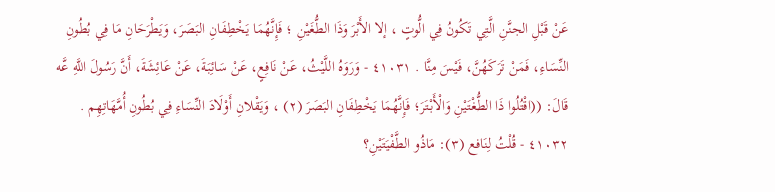عَنْ قَبْلِ الجنَّنِ الَّتِي تَكُونُ فِي الُّوتٍ ، إلا الأَبْرَ وَذَا الطُّغَيْنِ ؛ فَإِنَّهُمَا يَخْطِفَانِ البَصَرَ، وَيَطْرَحَانِ مَا فِي بُطُونِ النِّسَاءِ، فَمَنْ تَرَكَهُنَّ، فَيْسَ مِنَّا . ٤١٠٣١ - وَرَوَهُ اللَّيْثُ، عَنْ نَافِعٍ، عَنْ سَائِبَةَ، عَنْ عَائِشَةَ، أَنَّ رَسُولَ اللَّهِ عَّه قَالَ: ((اقْتُلُوا ذَا الطُّغْتَيْنِ وَالْأَبْتَرَ؛ فَإِنَّهُمَا يَخْطِفَانِ البَصَرَ (٢) ، وَيَقْلانِ أَوْلَادَ النِّسَاءِ فِي بُطُونِ أُمَّهَاتِهِم . ٤١٠٣٢ - قُلْتُ لِنَافع (٣): مَاذُو الطَّفْيَتَيْنِ؟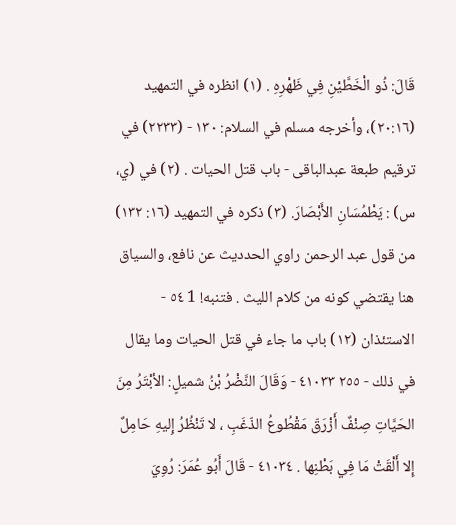قَالَ: ذُو الْخَطَّيْنِ فِي ظَهْرِهِ . (١) انظره في التمهيد (٢٠:١٦)، وأخرجه مسلم في السلام: ١٣٠ - (٢٢٣٣) في ترقيم طبعة عبدالباقى - باب قتل الحيات . (٢) في (ي، س) : يَطْمُسَانِ الأَبْصَارَ. (٣) ذكره في التمهيد (١٦: ١٣٢) من قول عبد الرحمن راوي الحدديث عن نافع، والسياق هنا يقتضي کونه من کلام اللیث . فتنبه! 1 ٥٤ - الاستئذان (١٢) باب ما جاء في قتل الحيات وما يقال في ذلك - ٢٥٥ ٤١٠٣٣ - وَقَالَ النَّضْرُ بْنُ شميلٍ: الأبْتَرُ مِنَ الحَيَّاتِ صِنْفٌ أَزْرَقّ مَقْطُوعُ الذّغَبِ ، لا تَنْظُرُ إِليهِ حَامِلٌ إِلا أَلْقَتْ مَا فِي بَطْنِها . ٤١٠٣٤ - قَالَ أَبُو عُمَرَ: رُوِيَ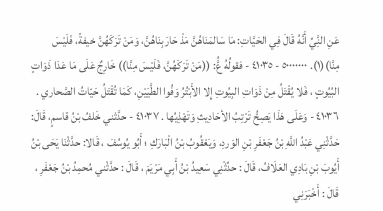عَنِ النَِّيِّ أَنَّهُ قَالَ فِي الحَيَّاتِ: مَا سَالمَنَاهُنَّ مَذْ حَارَبِنَاهُنَّ، وَمَنْ تَرَكَهُنَّ خيفةً، فَلَيْسَ مِنَّا)(١). ٥٠٠٠٠٠٠٠ - ٤١٠٣٥ - فقولُهُ عَُّ: ((مَنْ تَرَكَهُنَّ، فَلَيْسَ مِنَّا)) خَارِجٌ عَلَى مَا عَدَا ذَوَاتٍ البُيُوتٍ ، فَلا يُقْتَلُ مِنْ ذَوَاتِ البِيُوتِ إِلا الأَبْتُرُ وَفُوا الطَّيَيْنِ، كَمَا تُقْتَلُ حَيّاتُ الصَّحاري . ٤١٠٣٦ - وَعَلَى هَذَا يَصِحُّ تَرْتِبُ الأحَادِيثِ وَتَهْذِيُها . ٤١٠٣٧ - حدَّثني خَلفُ بْنُ قاسمٍ، قَالَ: حَدَّثْنِي عَبْدُ اللَّهِ بْنُ جَعْفَرِ بْنِ الوَردِ، وَيَعْقُوبُ بْنُ الْبَارَكِ ؛ أَبُو يُوسُفَ ، قَالا: حدَّثْنَا يَحَى بْنُ أَيُوبَ بْنِ بَادِي العَلَافُ، قَالَ : حدِّثْنِي سَعِيدُ بْنُ أَبِي مَرْيَمَ ، قَالَ : حدَّثْني مُحمِدُ بْنُ جَعْفَرِ ، قَالَ : أَخْبَرَنِي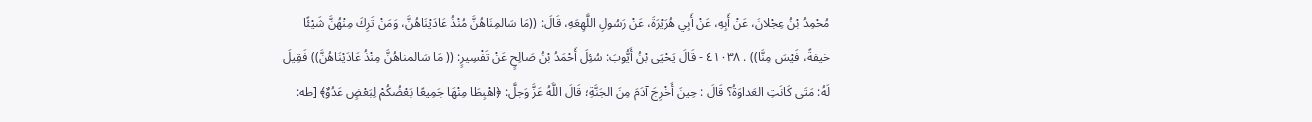مُحْمِدُ بْنُ عِجْلانَ، عَنْ أَبِهِ، عَنْ أَبِي هُرَيْرَةَ، عَنْ رَسُولِ اللَّهِعَهِ، قَالَ: ((مَا سَالمِنَاهُنَّ مُنْذُ عَادَيْنَاهُنَّ، وَمَنْ تَرِكَ مِنْهُنَّ شَيْئًا خيفةً، فَيْسَ مِنَّا)) . ٤١٠٣٨ - قَالَ يَحْيَى بْنُ أَيُّوبَ: سُئِلَ أَحْمَدُ بْنُ صَالِحٍ عَنْ تَفْسِيرٍ: (( مَا سَالمناهُنَّ مِنْذُ عَادَيْنَاهُنَّ)) فَقِيلَ لَهُ: مَتَى كَانَتِ العَداوَةُ؟ قَالَ : حِينَ أَخْرِجَ آدَمَ مِنَ الجَنَّةِ؛ قَالَ اللَّهُ عَزَّ وَجلَّ: ﴿اهْبِطَا مِنْهَا جَمِيعًا بَعْضُكُمْ لِبَعْضٍ عَدُوٌ﴾ [طه: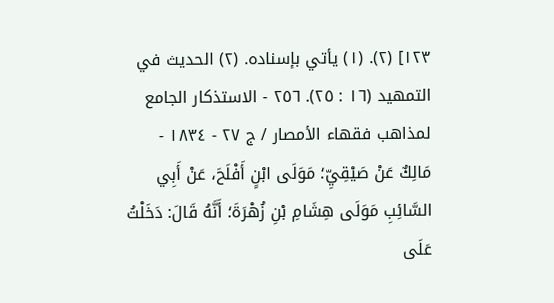١٢٣] (٢). (١) يأتي بإسناده. (٢) الحديث في التمهيد (١٦ : ٢٥). ٢٥٦ - الاستذكار الجامع لمذاهب فقهاء الأمصار / ج ٢٧ - ١٨٣٤ - مَالِكٌ عَنْ صَيْقِيِّ؛ مَوَلَى ابْنٍ أَفْلَحَ، عَنْ أَبِي السَّائِبِ مَوَلَى هِشَامِ بْنِ زُهْرَةَ؛ أَنَّهُ قَالَ: دَخَلْتُ عَلَى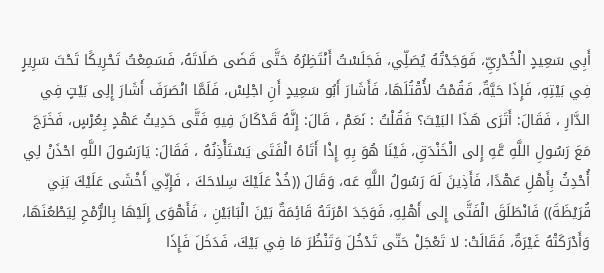أَبِي سَعِيدٍ الْخُدْرِيِّ، فَوَجَدْتُهُ يُصَلِّي، فَجَلَسْتُ أَنْتَظِرُهُ حَتَّى قَضَى صَلَاتَهُ، فَسَمِعْتُ تَحْرِيكًا تَحْتَ سَرِيرٍ فِي بَيْتِهِ، فَإِذَا حَيَّةٌ، فَقُمْتُ لأُقْتُلَهَا، فَأَشَارَ أَبُو سَعِيدٍ أَنِ اجْلِسْ، فَلَمَّا انْصَرَفَ أَشَارَ إِلِى بَيْتٍ فِي الدَّارِ ، فَقَالَ: أَتَرَى هَذَا البَيْتَ؟ فَقُلْتُ : نَعَمْ ، قَالَ: إِنَّهُ قَدْكَانَ فِيهِ فَتَّى حَدِيثُ عَهْدٍ بِعُرْسٍ، فَخَرَجَ مَعَ رَسُولِ اللَّهِ عَّهِ إِلى الْخَنْدَقِ، فَيْنَا هُوَ بِهِ إِذْا أَتَاهُ الْفَتَى يَسْتَأْذِنُهُ ، فَقَالَ: يَارَسُولَ اللَّهِ احْذَنْ لِي أُحْدِثُ بِأَهْلِ عَهْدًا، فَأَذِينَ لَهَ رَسُولُ اللَّهِ عَه، وَقَالَ ((خُذْ عَلَيْكَ سِلاحَكَ ، فَإِنِّي أَخْشَى عَلَيْكَ بَنِي قُرَيْظَةَ)) فَانْطَلَقَ الْفَتَّى إِلى أَهْلِهِ، فَوَجَدَ امْرَتَهُ قَائِمَةٌ بَيْنَ الْبَابَيْنِ ، فَأَهْوَى إِلَيْهَا بِالرُّمْحِ لِيَطْعُنَهَا، وَأَدْرَكَتْهُ غَيْرَةٌ، فَقَالَتْ: لا تَعْجَلْ حَتّى تَدْخُلَ وَتَنْظُرَ مَا فِي بَيْكَ، فَدَخَلَ فَإِذَا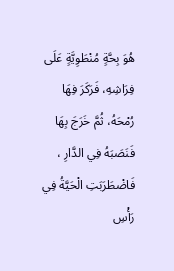هُوَ بِحَّةٍ مُنْطَوِيَّةٍ عَلَى فِرَاشِهِ، فَرَكَرَ فِهَا رُمْحَهُ، ثُمَّ خَرَجَ بِهَا فَنَصَبَهُ فِي الدَّارِ ، فَاضْطَرَبَتِ الْحَيَّةُ فِي رَأْسِ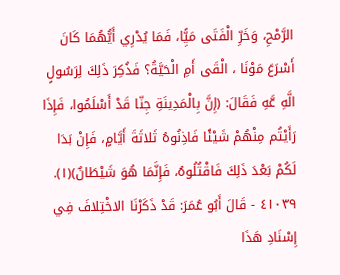الرَّمْحِ، وَخَرِّ الْفَتَى مَيًِّا، فَمَا يُدْرِي أَيُّهُمَا كَانَ أَسْرَعَ مَوْنَا ، الْقَى أَمِ الْحَيَّةُ؟ فَذُكِرَ ذَلِكَ لِرَسُولٍ الَّهِ عَّهِ فَقَالَ: (إِنَّ بِالْمَدِينَةِ جِنّا قَدْ أَسْلَمُوا، فَإِذَا رَأَيْتُم مِنْهُمْ شَيْئًا فَاذِنُوهُ ثَلاثَةَ أَيَّامٍ، فَإِنْ بَدَا لَكُمْ بَعْدَ ذَلِكَ فَاقْتُلُوهُ، فَإِنَّمَا هُوَ شَيْطَانٌ)(١). ٤١٠٣٩ - قَالَ أَبُو عُمَرَ: قَدْ ذَكَرْنَا الاخْتِلافَ فِي إِسْنَادِ هَذَا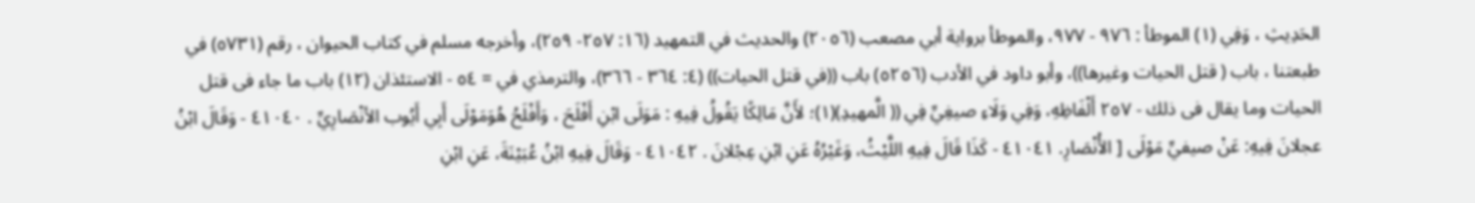الحَدِيثِ ، وَفِي (١) الموطأ : ٩٧٦ - ٩٧٧، والموطأ برواية أبي مصعب (٢٠٥٦) والحديث في التمهيد (١٦: ٢٥٧- ٢٥٩)، وأخرجه مسلم في كتاب الحيوان ، رقم (٥٧٣١) في طبعتنا ، باب ( قتل الحيات وغيرها))، وأبو داود في الأدب (٥٢٥٦) باب ((في قتل الحيات)) (٤: ٣٦٤ - ٣٦٦)، والترمذي في = ٥٤ - الاستئذان (١٢) باب ما جاء فى قتل الحيات وما يقال فى ذلك - ٢٥٧ أَلْفَاظِهِ، وَفِي وَلَاءِ صيغِيِّ فِي (( الَّمهيدِ)(١)؛ لأَنَّ مَالِكًا يَقُولُ فِيهِ : مَوَلَى ابْنِ أَفْلَحَ ، وَأَفْلَحُ هُوَمَوْلَى أَبِي أَيُوب الأنْصَارِيِّ . ٤١٠٤٠ - وَقَالَ ابْنُ عجلانَ فِيهِ: عَنْ صيفيِّ مَوْلَى [ الأُنْصَارِ. ٤١٠٤١ - كَذَا قَالَ فِيهِ اللَّيْثُ، وَغَيْرُهُ عَنِ ابْنِ عِجْلانَ . ٤١٠٤٢ - وَقَالَ فِيهِ ابْنُ عُبَيْنَةَ، عَنِ ابْنِ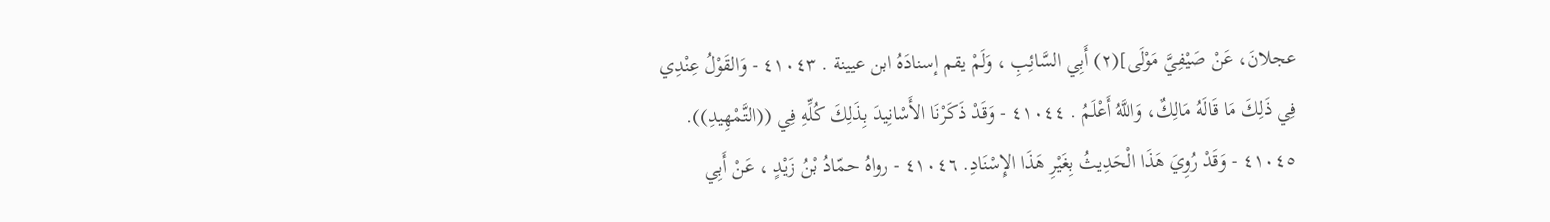عجلانَ، عَنْ صَيْفِيَّ مَوْلَى](٢) أَبِي السَّائِبِ ، وَلَمْ يقم إسنادَهُ ابن عيينة . ٤١٠٤٣ - وَالقَوْلُ عِنْدِي فِي ذَلِكَ مَا قَالَهُ مَالِكٌ، وَاللَّهُ أَعْلَمُ . ٤١٠٤٤ - وَقَدْ ذَكَرْنَا الأَسْانِيدَ بِذَلِكَ كُلِّهِ فِي ((التَّمْهِيدِ)). ٤١٠٤٥ - وَقَدْ رُوِيَ هَذَا الْحَدِيثُ بِغَيْرِ هَذَا الإِسْنَادِ. ٤١٠٤٦ - رواهُ حمّادُ بْنُ زَيْدٍ ، عَنْ أَبِي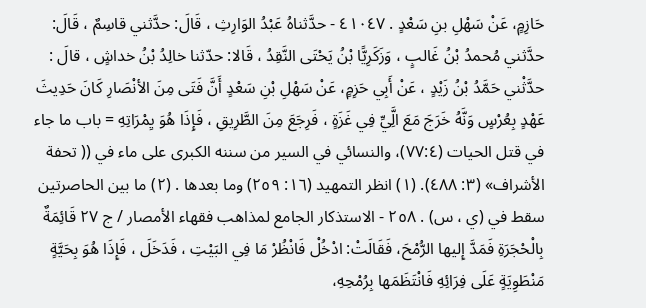حَازِمٍ، عَنْ سَهْلِ بنِ سَعْدٍ . ٤١٠٤٧ - حدَّثناهُ عَبْدُ الوَارِثِ ، قَالَ: حدَّثني قاسِمٌ ، قَالَ: حدَّثني مُحمدُ بْنُ غَالبٍ ، وَزَكَرِيًّا بْنُ يَحْتَى النَّقِدُ ، قَالا: حدّثنا خالِدُ بْنُ خداشٍ ، قالَ : حدَّثْني حَمَّدُ بْنُ زَيْدٍ ، عَنْ أَبِي حَزِمٍ، عَنْ سَهْلِ بْنِ سَعْدٍ أَنَّ فَتَى مِنَ الأنْصَارِ كَانَ حَدِيثَ عَهْدٍ بِعُرْسٍ وَنَّهُ خَرَجَ مَعَ الَِّيِّ فِي غَزَةٍ ، فَرِجَعَ مِنَ الطَّرِيقِ ، فَإِذَا هُوَ يِمْرَاتِهِ = باب ما جاء في قتل الحيات (٧٧:٤)، والنسائي في السير من سننه الكبرى على ماء في (( تحفة الأشراف» (٣: ٤٨٨). (١) انظر التمهيد (١٦: ٢٥٩) وما بعدها . (٢) ما بين الحاصرتين سقط في (ي ، س) . ٢٥٨ - الاستذكار الجامع لمذاهب فقهاء الأمصار / ج ٢٧ قَائِمَةٌ بِالْحْجَرَةِ فَمَدَّ إِليها الرُّمْحَ، فَقَالَتْ: ادْخُلْ فَانْظُرْ مَا فِي البَيْتِ ، فَدَخَلَ ، فَإِذَا هُوَ بِحَيَّةٍ مَنْطَوِيَةٍ عَلَى فِرَائِهِ فَانْتَظَمَها بِرُمْحِهِ،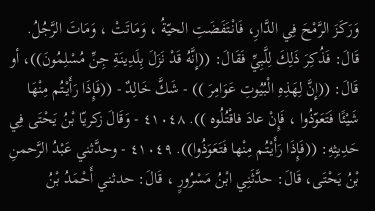وَرَكَزَ الرَّمْحَ فِي الدَّارِ، فَانْتَفَضَتِ الحيّةُ ، وَمَاتَتْ ، وَمَاتَ الرَّجُلُ. قَالَ: فَذُكِرَ ذَلِكَ لِلَّبِيِّ فَقَالَ: ((إِنَّهُ قَدْ نَزَلَ بِلَدِينَةِ جِنِّ مُسْلِمُونَ))، أو قَالَ: ((إِنَّ لِهَذِهِ الْبُيُوتِ عَوَامِرَ )) - شَكَّ خَالِدٌ - ((فَإِذَا رَأَيْتُم مِنْهَا شَيْئًا فَتَعَوّذُوا ، فَإِنْ عادَ فاقْتُلُوه )). ٤١٠٤٨ - وَقَالَ زكريّا بْنُ يَحْتَى فِي حَدِيثِهِ: ((فَإِذَا رَأَيْتُم مِنْها فَتَعَوَذُوا)). ٤١٠٤٩ - وحدَّثني عَبْدُ الرَّحمنِ بْنُ يَحْتَى، قَالَ: حدَّثَنِي ابْنُ مَسْرُورٍ ، قَالَ: حدثني أَحْمَدُ بْنُ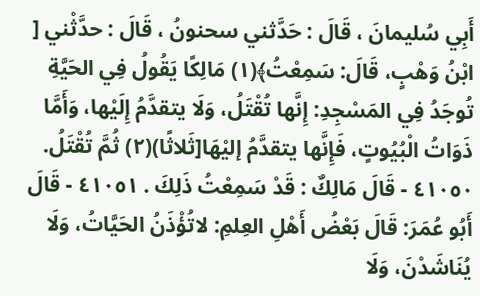أَبِي سُليمانَ ، قَالَ : حَدَّثني سحنونُ ، قَالَ : حدَّثْني [ ابْنُ وَهْبٍ، قَالَ: سَمِعْتُ﴾(١) مَالِكًا يَقُولُ فِي الحَيَّةِ تُوجَدُ فِي المَسْجِدِ: إِنَّها تُقْتَلُ، وَلَا يتقدَّمُ إِلَيْها، وَأَمَّا ذَوَاتُ الْبُيُوتٍ، فَإِنَّها يتقدَّمُ إليْهَا[ثَلاثًا)(٢) ثُمَّ تُقْتَلُ. ٤١٠٥٠ - قَالَ مَالِكٌ : قَدْ سَمِعْتُ ذَلِكَ . ٤١٠٥١ - قَالَ أَبُو عُمَرَ: قَالَ بَعْضُ أَهْلِ العِلمِ: لاتُؤْذَنُ الحَيَّاتُ، وَلَا يُنَاشَدْنَ، وَلَا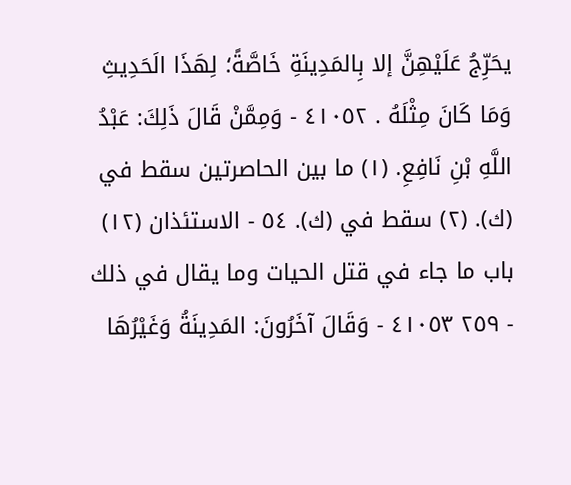يحَرِّجُ عَلَيْهِنَّ إلا بِالمَدِينَةِ خَاصَّةً؛ لِهَذَا الَحَدِيثِ وَمَا كَانَ مِثْلَهُ . ٤١٠٥٢ - وَمِمَّنْ قَالَ ذَلِكَ: عَبْدُ اللَّهِ بْنِ نَافِعِ. (١) ما بين الحاصرتين سقط في (ك). (٢) سقط في (ك). ٥٤ - الاستئذان (١٢) باب ما جاء في قتل الحيات وما يقال في ذلك - ٢٥٩ ٤١٠٥٣ - وَقَالَ آخَرُونَ: المَدِينَةُ وَغَيْرُهَا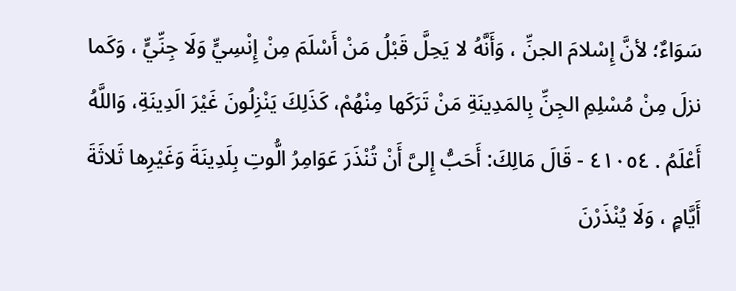سَوَاءٌ؛ لأنَّ إِسْلامَ الجنِّ ، وَأَنَّهُ لا يَحِلَّ قَبْلُ مَنْ أَسْلَمَ مِنْ إِنْسِيٍّ وَلَا جِنِّيٍّ ، وَكَما نزلَ مِنْ مُسْلِمِ الجِنِّ بِالمَدِينَةِ مَنْ تَرَكَها مِنْهُمْ، كَذَلِكَ يَنْزِلُونَ غَيْرَ الَدِينَةِ، وَاللَّهُ أَعْلَمُ . ٤١٠٥٤ - قَالَ مَالِكَ: أَحَبُّ إِلىَّ أَنْ تُنْذَرَ عَوَامِرُ الُّوتِ بِلَدِينَةَ وَغَيْرِها ثَلاثَةَ أَيَّامٍ ، وَلَا يُنْذَرْنَ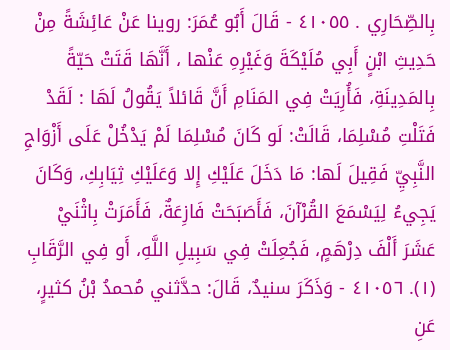بِالصِّحَارِي . ٤١٠٥٥ - قَالَ أَبُو عُمَرَ: روينا عَنْ عَائِشَةً مِنْ حَدِيثِ ابْنٍ أَبِي مُلَيْكَةَ وَغَيْرِهِ عَنْها ، أَنَّهَا قَتَتْ حَيّةً بِالمَدِينَةِ، فَأُرِيَتْ فِي المَنَامِ أَنَّ قَائلاً يَقُولُ لَهَا : لَقَدْ فَتَلْتِ مُسْلِمَا، قَالَتْ: لَو كَانَ مُسْلِمَا لَمْ يَدْخُلْ عَلَى أَزْوَاجِ النَّبِيِّ فَقِيلَ لَها: مَا دَخَلَ عَلَيْكِ إِلا وَعَلَيْكِ ثِيَابِكِ، وَكَانَ يَجِيءُ لِيَسْمَعَ القُرْآنَ، فَأَصَبَحَتْ فَازِعَةٌ، فَأَمَرَتْ بِاثْنَيْ عَشَرَ أَلْفَ دِرْهَمٍ، فَجُعِلَتْ فِي سَبِيلِ اللَّهِ، أَو فِي الرَّقَابِ (١). ٤١٠٥٦ - وَذَكَرَ سنيدٌ، قَالَ: حدَّثني مُحمدُ بْنُ كثيرٍ، عَنِ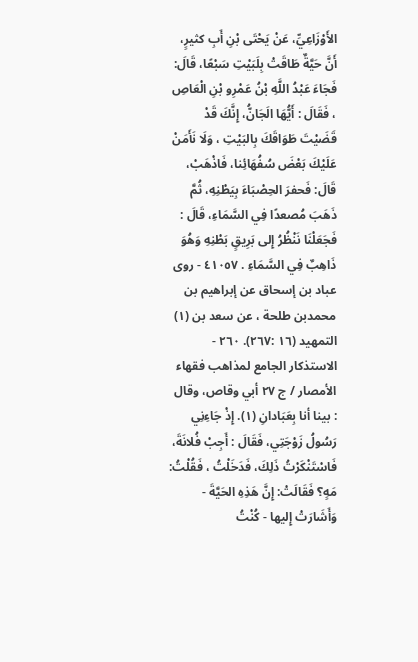الأَوْزَاعِيِّ، عَنْ يَحْتَى بْنِ أَبِ كثيرٍ، أَنَّ حَيَّةٌ طَاقَتْ بِلَبَيْتِ سَبْعًا، قَالَ: فَجَاءَ عَبْدُ اللَّهِ بْنُ عَمْرِو بْنِ الْعَاصِ ، فَقَالَ : أَيُّهَا الَجَانُّ، إِنَّكَ قَدْ قَضَيْتَ طَوَاقَكَ بِالبَيْتِ ، وَلَا نَأَمَنْ عَلَيْكَ بَعْضَ سُفُهَائِنا، فَاذْهَبْ، قَالَ: فَحفرَ الحِصْبَاءَ بِيَطْنِهِ، ثُمَّ ذَهَبَ مُصعدًا فِي السَّمَاءِ، قَالَ : فَجَعَلْنَا نَنْظُرُ إِلى بَرِيقٍ بَطْنِهِ وَهُوَ ذَاهِبٌ فِي السَّمَاءِ . ٤١٠٥٧ - روی عباد بن إسحاق عن إبراهيم بن محمدبن طلحة ، عن سعد بن (١) التمهيد (١٦ :٢٦٧). ٢٦٠ - الاستذكار الجامع لمذاهب فقهاء الأمصار / ج ٢٧ أبي وقاص، وقال : بينا أنا بِعَبَادانِ (١). إِذْ جَاءِنِي رَسُولُ زَوْجَتِي، فَقَالَ : أَجِبْ فُلانَةَ، فَاسْتَنْكَرْتُ ذَلِكَ، فَدَخَلْتُ ، فَقُلْتُ: مَهٍ؟ فَقَالَتْ: إِنَّ هَذِهِ الحَيَّةَ - وَأَشَارَتْ إِليها - كُنْتُ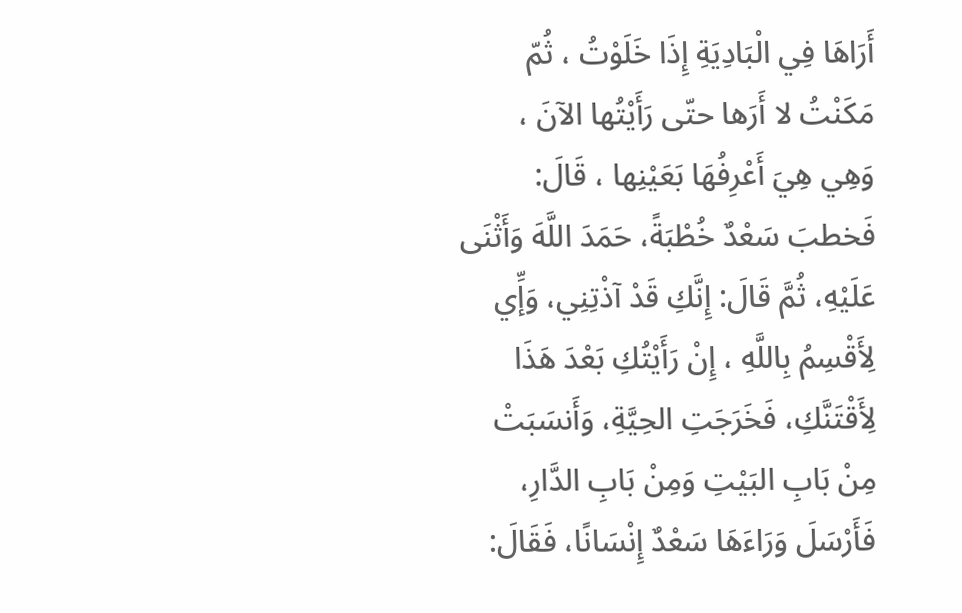أَرَاهَا فِي الْبَادِيَةِ إِذَا خَلَوْتُ ، ثُمّ مَكَنْتُ لا أَرَها حتّى رَأَيْتُها الآنَ ، وَهِي هِيَ أَعْرِفُهَا بَعَيْنِها ، قَالَ: فَخطبَ سَعْدٌ خُطْبَةً، حَمَدَ اللَّهَ وَأَثْنَى عَلَيْهِ، ثُمَّ قَالَ: إِنَّكِ قَدْ آذْتِنِي، وَإِّي لِأَقْسِمُ بِاللَّهِ ، إِنْ رَأَيْتُكِ بَعْدَ هَذَا لِأَقْتَنَّكِ، فَخَرَجَتِ الحِيَّةِ، وَأَنسَبَتْ مِنْ بَابِ البَيْتِ وَمِنْ بَابِ الدَّارِ، فَأَرْسَلَ وَرَاءَهَا سَعْدٌ إِنْسَانًا، فَقَالَ: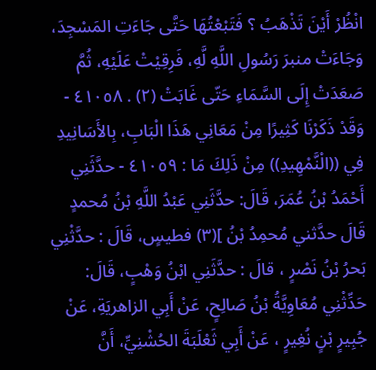انْظُرْ أَيْنَ تَذْهَبُ ؟ فَتَبْعْتُهَا حَتَّى جَاءَتِ المَسْجِدَ، وَجَاءَتْ منبرَ رَسُولِ اللَّهِ لَّهِ، فَرِقِيْتْ عَلَيْهِ، ثُمَّ صَعَدَتْ إِلَى السَّمَاءِ حَتّى غَابَتْ (٢) . ٤١٠٥٨ - وَقَدْ ذَكَرْنَا كَثِيرًا مِنْ مَعَانِي هَذَا الْبَابِ، بِالأَسَانِيدِ فِي ((الْنَّمْهِيدِ)) مِنْ ذَلِكَ مَا : ٤١٠٥٩ - حدَّثَنِي أَحْمَدُ بْنُ عُمَرَ، قَالَ: حدَّثَنِي عَبْدُ اللَّهِ بْنُ مُحمدٍ قَالَ حدَّثني مُحمِدُ بْنُ ](٣) فطيسٍ، قَالَ : حدَّثْنِي بَحرُ بْنُ نَصْرٍ ، قالَ : حدَّثَنِي ابْنُ وَهْبٍ، قَالَ: حَدِّثْنِي مُعَاوِيَّةُ بْنُ صَالِحٍ، عَنْ أَبِي الزاهريَةِ، عَنْ جُبِيرٍ بْنٍ نُغِيرٍ ، عَنْ أَبِي ثَعْلَبَةَ الحُشْنِيِّ، أَنَّ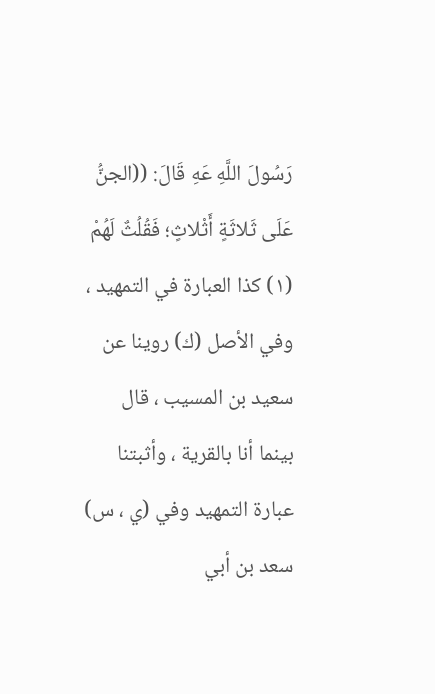رَسُولَ اللَّهِ عَهِ قَالَ: ((الجنُّ عَلَى ثَلاثَةٍ أَثْلاثٍ؛ فَقُلُثٌ لَهُمْ (١) كذا العبارة في التمهيد ، وفي الأصل (ك) روينا عن سعيد بن المسيب ، قال بينما أنا بالقرية ، وأثبتنا عبارة التمهيد وفي (ي ، س) سعد بن أبي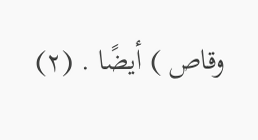وقاص ) أيضًا . (٢)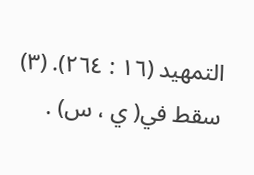التمهيد (١٦ : ٢٦٤). (٣) سقط في( ي ، س) .